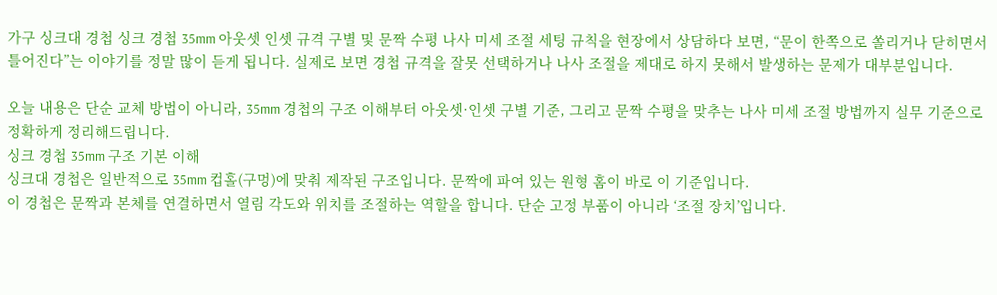가구 싱크대 경첩 싱크 경첩 35mm 아웃셋 인셋 규격 구별 및 문짝 수평 나사 미세 조절 세팅 규칙을 현장에서 상담하다 보면, “문이 한쪽으로 쏠리거나 닫히면서 틀어진다”는 이야기를 정말 많이 듣게 됩니다. 실제로 보면 경첩 규격을 잘못 선택하거나 나사 조절을 제대로 하지 못해서 발생하는 문제가 대부분입니다.

오늘 내용은 단순 교체 방법이 아니라, 35mm 경첩의 구조 이해부터 아웃셋·인셋 구별 기준, 그리고 문짝 수평을 맞추는 나사 미세 조절 방법까지 실무 기준으로 정확하게 정리해드립니다.
싱크 경첩 35mm 구조 기본 이해
싱크대 경첩은 일반적으로 35mm 컵홀(구멍)에 맞춰 제작된 구조입니다. 문짝에 파여 있는 원형 홈이 바로 이 기준입니다.
이 경첩은 문짝과 본체를 연결하면서 열림 각도와 위치를 조절하는 역할을 합니다. 단순 고정 부품이 아니라 ‘조절 장치’입니다.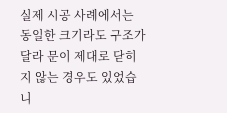실제 시공 사례에서는 동일한 크기라도 구조가 달라 문이 제대로 닫히지 않는 경우도 있었습니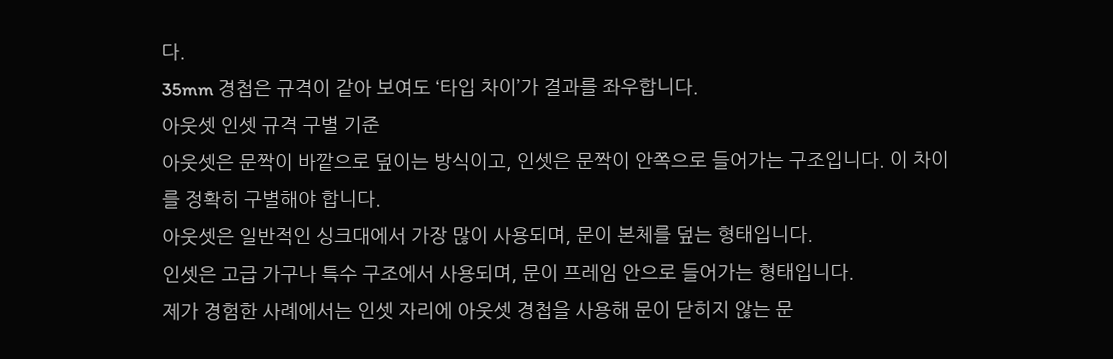다.
35mm 경첩은 규격이 같아 보여도 ‘타입 차이’가 결과를 좌우합니다.
아웃셋 인셋 규격 구별 기준
아웃셋은 문짝이 바깥으로 덮이는 방식이고, 인셋은 문짝이 안쪽으로 들어가는 구조입니다. 이 차이를 정확히 구별해야 합니다.
아웃셋은 일반적인 싱크대에서 가장 많이 사용되며, 문이 본체를 덮는 형태입니다.
인셋은 고급 가구나 특수 구조에서 사용되며, 문이 프레임 안으로 들어가는 형태입니다.
제가 경험한 사례에서는 인셋 자리에 아웃셋 경첩을 사용해 문이 닫히지 않는 문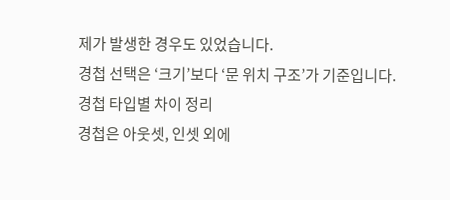제가 발생한 경우도 있었습니다.
경첩 선택은 ‘크기’보다 ‘문 위치 구조’가 기준입니다.
경첩 타입별 차이 정리
경첩은 아웃셋, 인셋 외에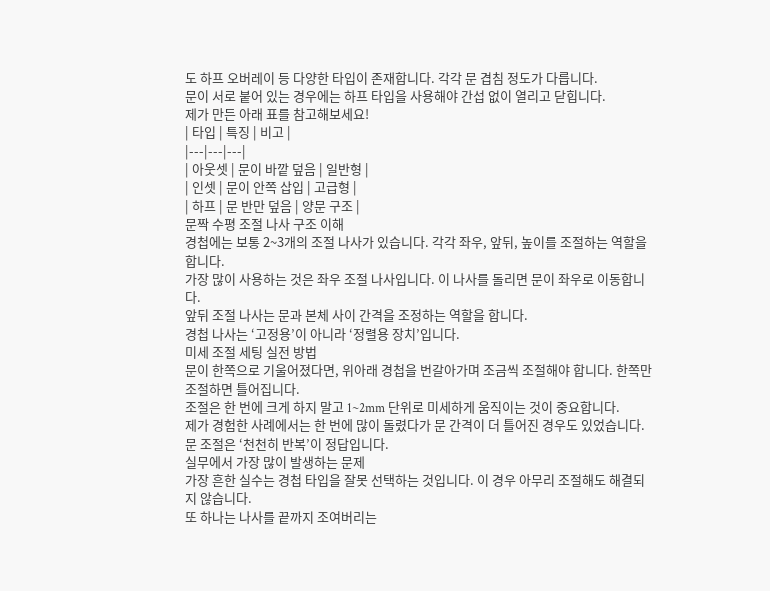도 하프 오버레이 등 다양한 타입이 존재합니다. 각각 문 겹침 정도가 다릅니다.
문이 서로 붙어 있는 경우에는 하프 타입을 사용해야 간섭 없이 열리고 닫힙니다.
제가 만든 아래 표를 참고해보세요!
| 타입 | 특징 | 비고 |
|---|---|---|
| 아웃셋 | 문이 바깥 덮음 | 일반형 |
| 인셋 | 문이 안쪽 삽입 | 고급형 |
| 하프 | 문 반만 덮음 | 양문 구조 |
문짝 수평 조절 나사 구조 이해
경첩에는 보통 2~3개의 조절 나사가 있습니다. 각각 좌우, 앞뒤, 높이를 조절하는 역할을 합니다.
가장 많이 사용하는 것은 좌우 조절 나사입니다. 이 나사를 돌리면 문이 좌우로 이동합니다.
앞뒤 조절 나사는 문과 본체 사이 간격을 조정하는 역할을 합니다.
경첩 나사는 ‘고정용’이 아니라 ‘정렬용 장치’입니다.
미세 조절 세팅 실전 방법
문이 한쪽으로 기울어졌다면, 위아래 경첩을 번갈아가며 조금씩 조절해야 합니다. 한쪽만 조절하면 틀어집니다.
조절은 한 번에 크게 하지 말고 1~2mm 단위로 미세하게 움직이는 것이 중요합니다.
제가 경험한 사례에서는 한 번에 많이 돌렸다가 문 간격이 더 틀어진 경우도 있었습니다.
문 조절은 ‘천천히 반복’이 정답입니다.
실무에서 가장 많이 발생하는 문제
가장 흔한 실수는 경첩 타입을 잘못 선택하는 것입니다. 이 경우 아무리 조절해도 해결되지 않습니다.
또 하나는 나사를 끝까지 조여버리는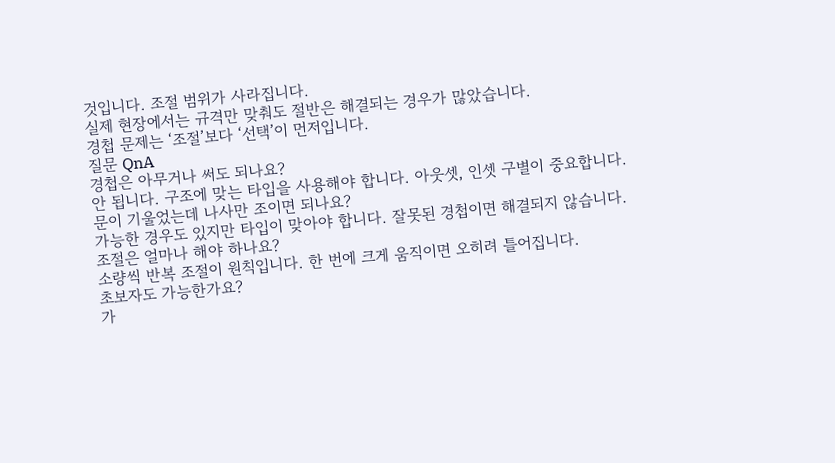것입니다. 조절 범위가 사라집니다.
실제 현장에서는 규격만 맞춰도 절반은 해결되는 경우가 많았습니다.
경첩 문제는 ‘조절’보다 ‘선택’이 먼저입니다.
질문 QnA
경첩은 아무거나 써도 되나요?
안 됩니다. 구조에 맞는 타입을 사용해야 합니다. 아웃셋, 인셋 구별이 중요합니다.
문이 기울었는데 나사만 조이면 되나요?
가능한 경우도 있지만 타입이 맞아야 합니다. 잘못된 경첩이면 해결되지 않습니다.
조절은 얼마나 해야 하나요?
소량씩 반복 조절이 원칙입니다. 한 번에 크게 움직이면 오히려 틀어집니다.
초보자도 가능한가요?
가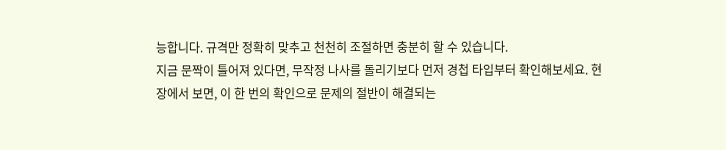능합니다. 규격만 정확히 맞추고 천천히 조절하면 충분히 할 수 있습니다.
지금 문짝이 틀어져 있다면, 무작정 나사를 돌리기보다 먼저 경첩 타입부터 확인해보세요. 현장에서 보면, 이 한 번의 확인으로 문제의 절반이 해결되는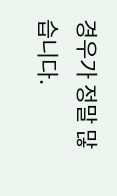경우가 정말 많습니다.